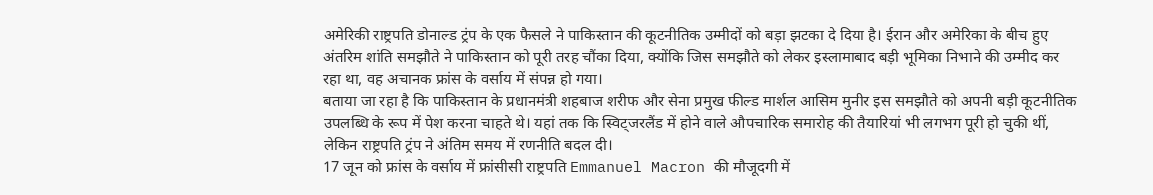अमेरिकी राष्ट्रपति डोनाल्ड ट्रंप के एक फैसले ने पाकिस्तान की कूटनीतिक उम्मीदों को बड़ा झटका दे दिया है। ईरान और अमेरिका के बीच हुए अंतरिम शांति समझौते ने पाकिस्तान को पूरी तरह चौंका दिया, क्योंकि जिस समझौते को लेकर इस्लामाबाद बड़ी भूमिका निभाने की उम्मीद कर रहा था, वह अचानक फ्रांस के वर्साय में संपन्न हो गया।
बताया जा रहा है कि पाकिस्तान के प्रधानमंत्री शहबाज शरीफ और सेना प्रमुख फील्ड मार्शल आसिम मुनीर इस समझौते को अपनी बड़ी कूटनीतिक उपलब्धि के रूप में पेश करना चाहते थे। यहां तक कि स्विट्जरलैंड में होने वाले औपचारिक समारोह की तैयारियां भी लगभग पूरी हो चुकी थीं, लेकिन राष्ट्रपति ट्रंप ने अंतिम समय में रणनीति बदल दी।
17 जून को फ्रांस के वर्साय में फ्रांसीसी राष्ट्रपति Emmanuel Macron की मौजूदगी में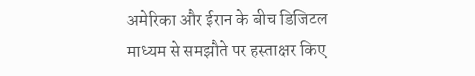अमेरिका और ईरान के बीच डिजिटल माध्यम से समझौते पर हस्ताक्षर किए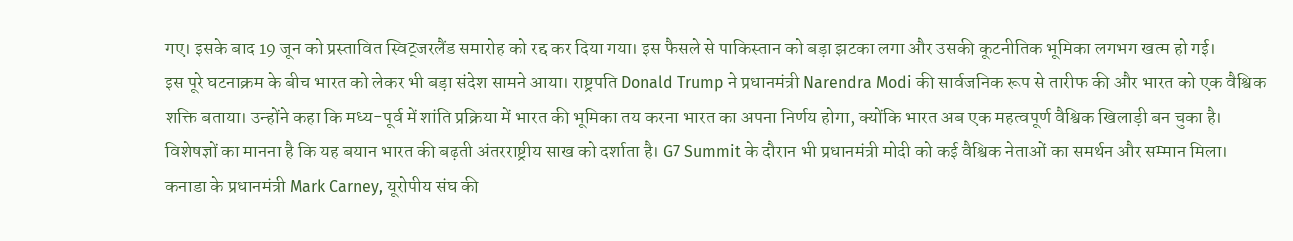गए। इसके बाद 19 जून को प्रस्तावित स्विट्जरलैंड समारोह को रद्द कर दिया गया। इस फैसले से पाकिस्तान को बड़ा झटका लगा और उसकी कूटनीतिक भूमिका लगभग खत्म हो गई।
इस पूरे घटनाक्रम के बीच भारत को लेकर भी बड़ा संदेश सामने आया। राष्ट्रपति Donald Trump ने प्रधानमंत्री Narendra Modi की सार्वजनिक रूप से तारीफ की और भारत को एक वैश्विक शक्ति बताया। उन्होंने कहा कि मध्य-पूर्व में शांति प्रक्रिया में भारत की भूमिका तय करना भारत का अपना निर्णय होगा, क्योंकि भारत अब एक महत्वपूर्ण वैश्विक खिलाड़ी बन चुका है।
विशेषज्ञों का मानना है कि यह बयान भारत की बढ़ती अंतरराष्ट्रीय साख को दर्शाता है। G7 Summit के दौरान भी प्रधानमंत्री मोदी को कई वैश्विक नेताओं का समर्थन और सम्मान मिला। कनाडा के प्रधानमंत्री Mark Carney, यूरोपीय संघ की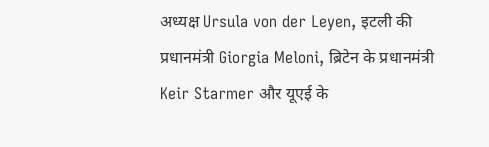अध्यक्ष Ursula von der Leyen, इटली की प्रधानमंत्री Giorgia Meloni, ब्रिटेन के प्रधानमंत्री Keir Starmer और यूएई के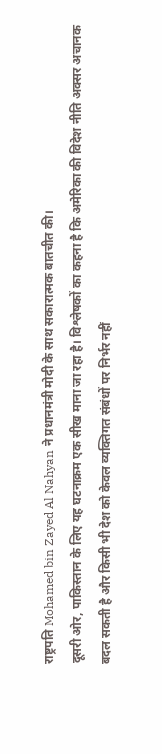राष्ट्रपति Mohamed bin Zayed Al Nahyan ने प्रधानमंत्री मोदी के साथ सकारात्मक बातचीत की।
दूसरी ओर, पाकिस्तान के लिए यह घटनाक्रम एक सीख माना जा रहा है। विश्लेषकों का कहना है कि अमेरिका की विदेश नीति अक्सर अचानक बदल सकती है और किसी भी देश को केवल व्यक्तिगत संबंधों पर निर्भर नहीं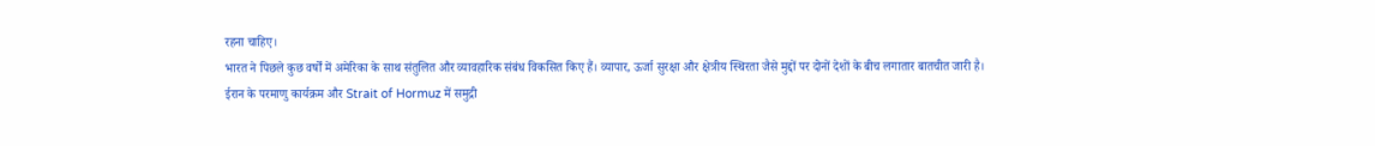रहना चाहिए।
भारत ने पिछले कुछ वर्षों में अमेरिका के साथ संतुलित और व्यावहारिक संबंध विकसित किए हैं। व्यापार, ऊर्जा सुरक्षा और क्षेत्रीय स्थिरता जैसे मुद्दों पर दोनों देशों के बीच लगातार बातचीत जारी है।
ईरान के परमाणु कार्यक्रम और Strait of Hormuz में समुद्री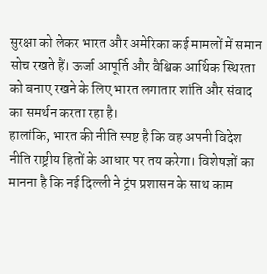सुरक्षा को लेकर भारत और अमेरिका कई मामलों में समान सोच रखते हैं। ऊर्जा आपूर्ति और वैश्विक आर्थिक स्थिरता को बनाए रखने के लिए भारत लगातार शांति और संवाद का समर्थन करता रहा है।
हालांकि, भारत की नीति स्पष्ट है कि वह अपनी विदेश नीति राष्ट्रीय हितों के आधार पर तय करेगा। विशेषज्ञों का मानना है कि नई दिल्ली ने ट्रंप प्रशासन के साथ काम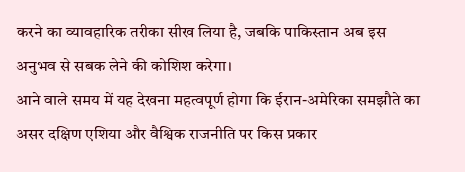करने का व्यावहारिक तरीका सीख लिया है, जबकि पाकिस्तान अब इस अनुभव से सबक लेने की कोशिश करेगा।
आने वाले समय में यह देखना महत्वपूर्ण होगा कि ईरान-अमेरिका समझौते का असर दक्षिण एशिया और वैश्विक राजनीति पर किस प्रकार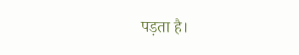पड़ता है।